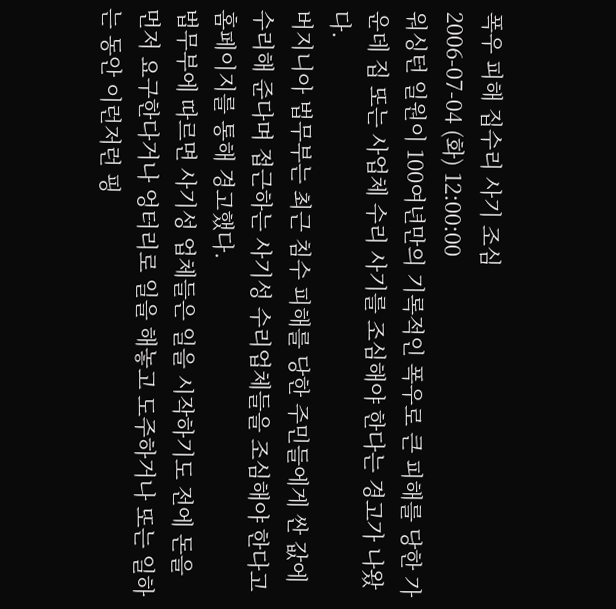폭우 피해 집수리 사기 조심
2006-07-04 (화) 12:00:00
워싱턴 일원이 100여년만의 기록적인 폭우로 큰 피해를 당한 가운데 집 또는 사업체 수리 사기를 조심해야 한다는 경고가 나왔다.
버지니아 법무부는 최근 침수 피해를 당한 주민들에게 싼 값에 수리해 준다며 접근하는 사기성 수리업체들을 조심해야 한다고 홈페이지를 통해 경고했다.
법무부에 따르면 사기성 업체들은 일을 시작하기도 전에 돈을 먼저 요구한다거나 엉터리로 일을 해놓고 도주하거나 또는 일하는 동안 이런저런 핑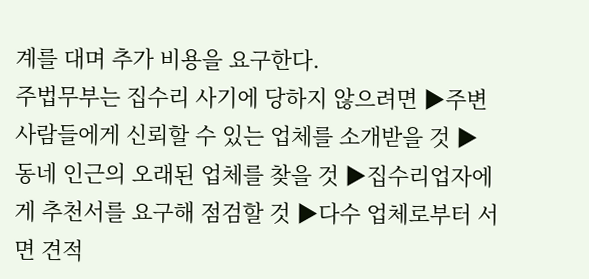계를 대며 추가 비용을 요구한다.
주법무부는 집수리 사기에 당하지 않으려면 ▶주변 사람들에게 신뢰할 수 있는 업체를 소개받을 것 ▶ 동네 인근의 오래된 업체를 찾을 것 ▶집수리업자에게 추천서를 요구해 점검할 것 ▶다수 업체로부터 서면 견적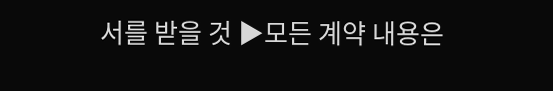서를 받을 것 ▶모든 계약 내용은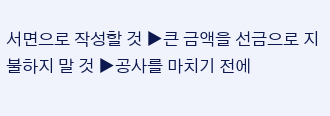서면으로 작성할 것 ▶큰 금액을 선금으로 지불하지 말 것 ▶공사를 마치기 전에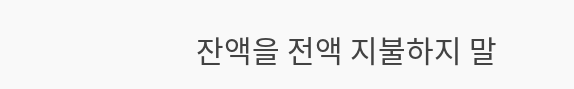잔액을 전액 지불하지 말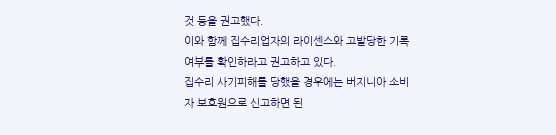것 등을 권고했다.
이와 함께 집수리업자의 라이센스와 고발당한 기록 여부를 확인하라고 권고하고 있다.
집수리 사기피해를 당했을 경우에는 버지니아 소비자 보호원으로 신고하면 된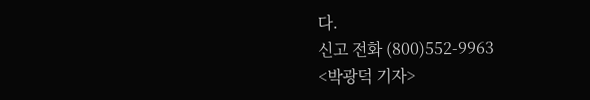다.
신고 전화 (800)552-9963
<박광덕 기자>